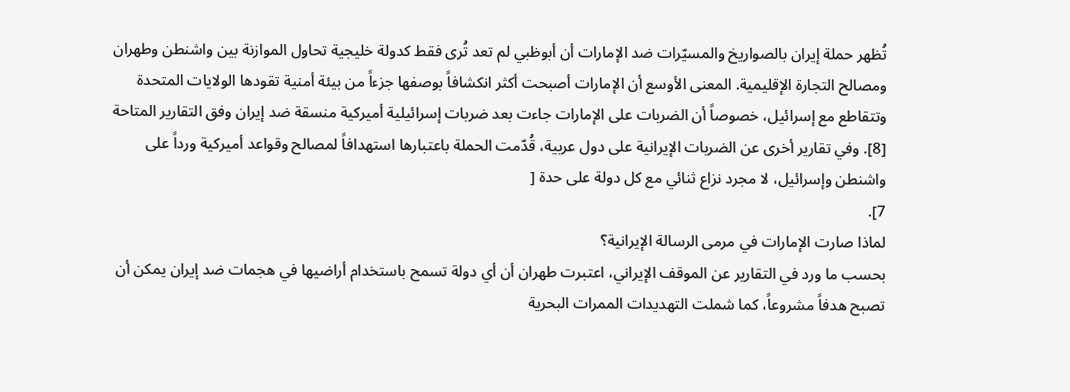تُظهر حملة إيران بالصواريخ والمسيّرات ضد الإمارات أن أبوظبي لم تعد تُرى فقط كدولة خليجية تحاول الموازنة بين واشنطن وطهران ومصالح التجارة الإقليمية. المعنى الأوسع أن الإمارات أصبحت أكثر انكشافاً بوصفها جزءاً من بيئة أمنية تقودها الولايات المتحدة وتتقاطع مع إسرائيل، خصوصاً أن الضربات على الإمارات جاءت بعد ضربات إسرائيلية أميركية منسقة ضد إيران وفق التقارير المتاحة [8]. وفي تقارير أخرى عن الضربات الإيرانية على دول عربية، قُدّمت الحملة باعتبارها استهدافاً لمصالح وقواعد أميركية ورداً على واشنطن وإسرائيل، لا مجرد نزاع ثنائي مع كل دولة على حدة [
7].
لماذا صارت الإمارات في مرمى الرسالة الإيرانية؟
بحسب ما ورد في التقارير عن الموقف الإيراني، اعتبرت طهران أن أي دولة تسمح باستخدام أراضيها في هجمات ضد إيران يمكن أن تصبح هدفاً مشروعاً، كما شملت التهديدات الممرات البحرية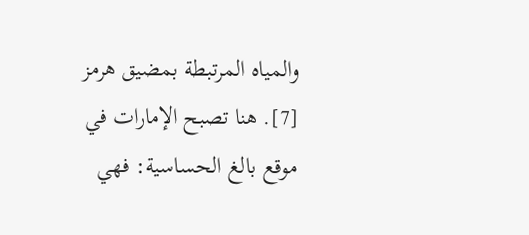والمياه المرتبطة بمضيق هرمز [7]. هنا تصبح الإمارات في موقع بالغ الحساسية: فهي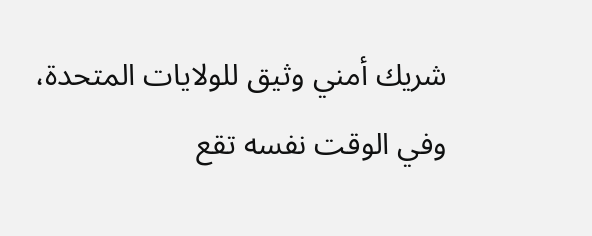شريك أمني وثيق للولايات المتحدة، وفي الوقت نفسه تقع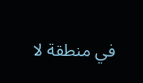في منطقة لا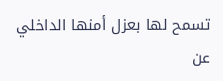تسمح لها بعزل أمنها الداخلي عن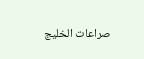صراعات الخليج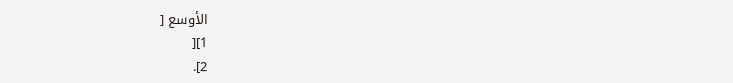الأوسع [
1][
2].